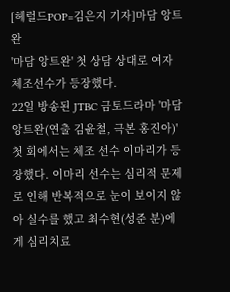[헤럴드POP=김은지 기자]마담 앙트완
'마담 앙트완' 첫 상담 상대로 여자 체조선수가 등장했다.
22일 방송된 JTBC 금토드라마 '마담 앙트완(연출 김윤철, 극본 홍진아)' 첫 회에서는 체조 선수 이마리가 등장했다. 이마리 선수는 심리적 문제로 인해 반복적으로 눈이 보이지 않아 실수를 했고 최수현(성준 분)에게 심리치료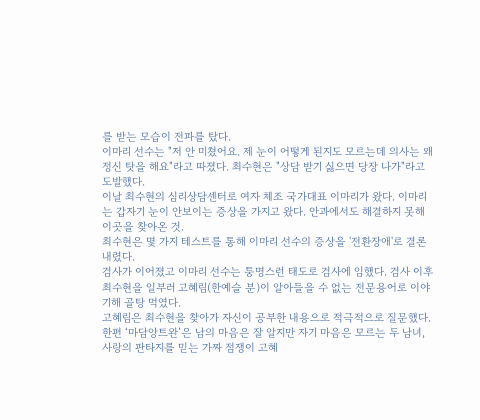를 받는 모습이 전파를 탔다.
이마리 선수는 "저 안 미쳤어요. 제 눈이 어떻게 된지도 모르는데 의사는 왜 정신 탓을 해요"라고 따졌다. 최수현은 "상담 받기 싫으면 당장 나가"라고 도발했다.
이날 최수현의 심리상담센터로 여자 체조 국가대표 이마리가 왔다. 이마리는 갑자기 눈이 안보이는 증상을 가지고 왔다. 안과에서도 해결하지 못해 이곳을 찾아온 것.
최수현은 몇 가지 테스트를 통해 이마리 선수의 증상을 '전환장애'로 결론 내렸다.
검사가 이어졌고 이마리 선수는 퉁명스런 태도로 검사에 임했다. 검사 이후 최수현을 일부러 고혜림(한예슬 분)이 알아들을 수 없는 전문용어로 이야기해 골탕 먹였다.
고혜림은 최수현을 찾아가 자신이 공부한 내용으로 적극적으로 질문했다.
한편 ‘마담앙트완’은 남의 마음은 잘 알지만 자기 마음은 모르는 두 남녀, 사랑의 판타지를 믿는 가짜 점쟁이 고혜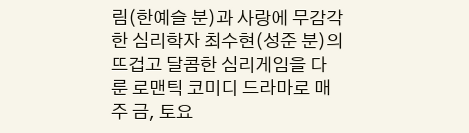림(한예슬 분)과 사랑에 무감각한 심리학자 최수현(성준 분)의 뜨겁고 달콤한 심리게임을 다룬 로맨틱 코미디 드라마로 매주 금, 토요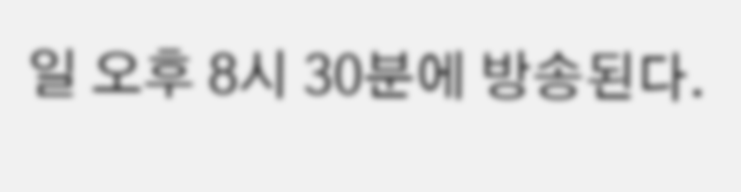일 오후 8시 30분에 방송된다.